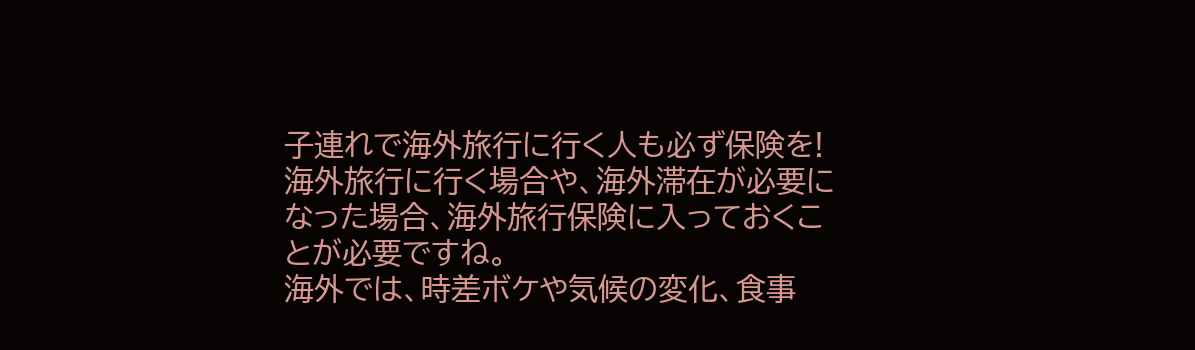子連れで海外旅行に行く人も必ず保険を!
海外旅行に行く場合や、海外滞在が必要になった場合、海外旅行保険に入っておくことが必要ですね。
海外では、時差ボケや気候の変化、食事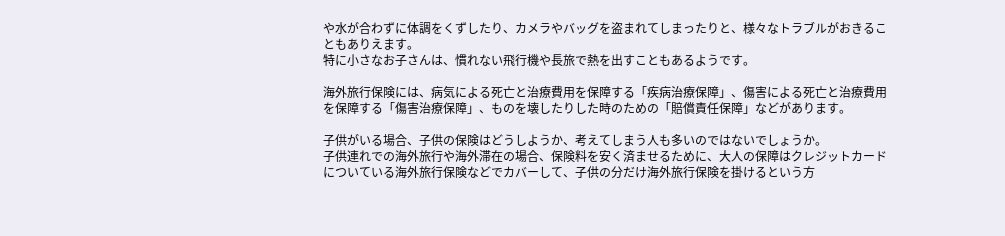や水が合わずに体調をくずしたり、カメラやバッグを盗まれてしまったりと、様々なトラブルがおきることもありえます。
特に小さなお子さんは、慣れない飛行機や長旅で熱を出すこともあるようです。

海外旅行保険には、病気による死亡と治療費用を保障する「疾病治療保障」、傷害による死亡と治療費用を保障する「傷害治療保障」、ものを壊したりした時のための「賠償責任保障」などがあります。

子供がいる場合、子供の保険はどうしようか、考えてしまう人も多いのではないでしょうか。
子供連れでの海外旅行や海外滞在の場合、保険料を安く済ませるために、大人の保障はクレジットカードについている海外旅行保険などでカバーして、子供の分だけ海外旅行保険を掛けるという方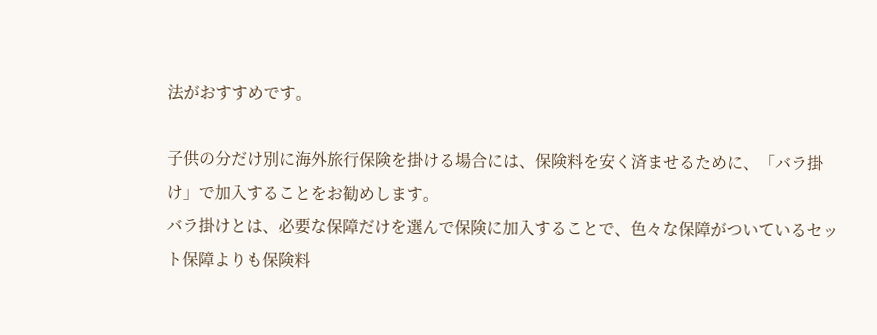法がおすすめです。

子供の分だけ別に海外旅行保険を掛ける場合には、保険料を安く済ませるために、「バラ掛け」で加入することをお勧めします。
バラ掛けとは、必要な保障だけを選んで保険に加入することで、色々な保障がついているセット保障よりも保険料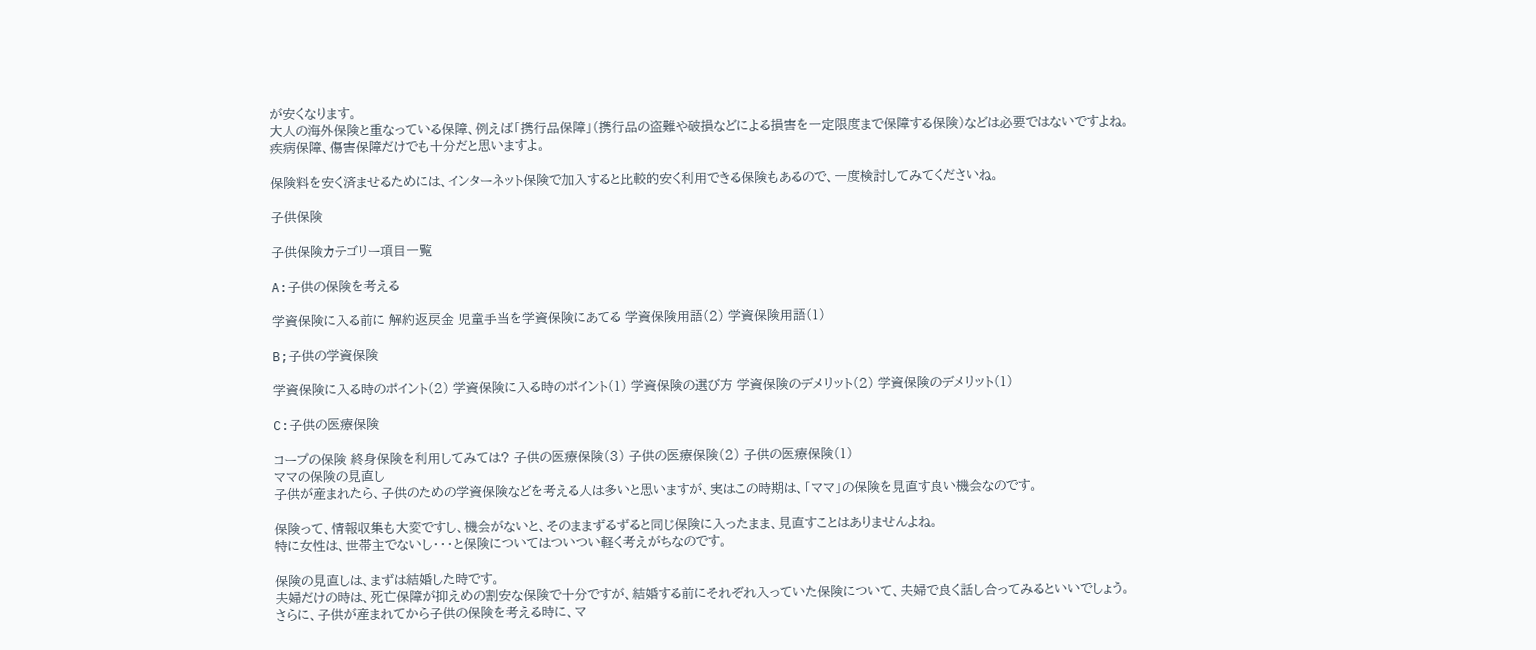が安くなります。
大人の海外保険と重なっている保障、例えば「携行品保障」(携行品の盗難や破損などによる損害を一定限度まで保障する保険)などは必要ではないですよね。
疾病保障、傷害保障だけでも十分だと思いますよ。

保険料を安く済ませるためには、インターネット保険で加入すると比較的安く利用できる保険もあるので、一度検討してみてくださいね。

子供保険

子供保険カテゴリー項目一覧

A:子供の保険を考える

学資保険に入る前に 解約返戻金 児童手当を学資保険にあてる 学資保険用語(2) 学資保険用語(1)

B;子供の学資保険

学資保険に入る時のポイント(2) 学資保険に入る時のポイント(1) 学資保険の選び方 学資保険のデメリット(2) 学資保険のデメリット(1)

C:子供の医療保険

コープの保険 終身保険を利用してみては? 子供の医療保険(3) 子供の医療保険(2) 子供の医療保険(1)
ママの保険の見直し
子供が産まれたら、子供のための学資保険などを考える人は多いと思いますが、実はこの時期は、「ママ」の保険を見直す良い機会なのです。

保険って、情報収集も大変ですし、機会がないと、そのままずるずると同じ保険に入ったまま、見直すことはありませんよね。
特に女性は、世帯主でないし・・・と保険についてはついつい軽く考えがちなのです。

保険の見直しは、まずは結婚した時です。
夫婦だけの時は、死亡保障が抑えめの割安な保険で十分ですが、結婚する前にそれぞれ入っていた保険について、夫婦で良く話し合ってみるといいでしょう。
さらに、子供が産まれてから子供の保険を考える時に、マ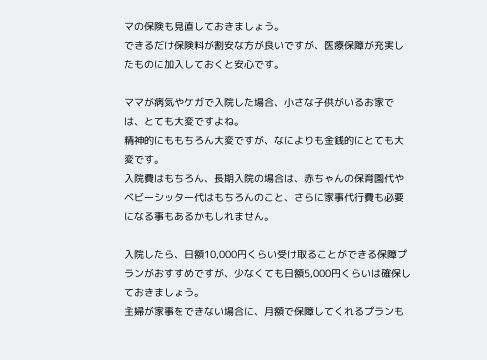マの保険も見直しておきましょう。
できるだけ保険料が割安な方が良いですが、医療保障が充実したものに加入しておくと安心です。

ママが病気やケガで入院した場合、小さな子供がいるお家では、とても大変ですよね。
精神的にももちろん大変ですが、なによりも金銭的にとても大変です。
入院費はもちろん、長期入院の場合は、赤ちゃんの保育園代やベビーシッター代はもちろんのこと、さらに家事代行費も必要になる事もあるかもしれません。

入院したら、日額10,000円くらい受け取ることができる保障プランがおすすめですが、少なくても日額5,000円くらいは確保しておきましょう。
主婦が家事をできない場合に、月額で保障してくれるプランも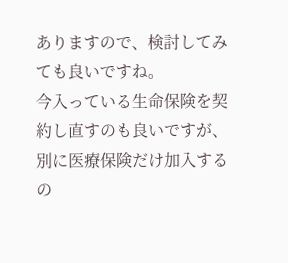ありますので、検討してみても良いですね。
今入っている生命保険を契約し直すのも良いですが、別に医療保険だけ加入するの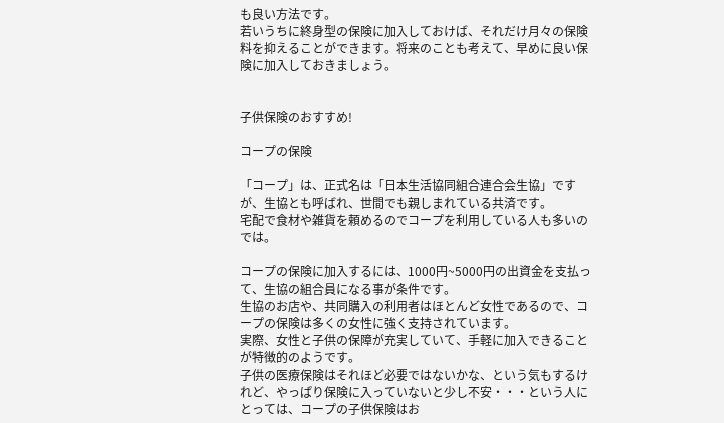も良い方法です。
若いうちに終身型の保険に加入しておけば、それだけ月々の保険料を抑えることができます。将来のことも考えて、早めに良い保険に加入しておきましょう。


子供保険のおすすめ!

コープの保険

「コープ」は、正式名は「日本生活協同組合連合会生協」ですが、生協とも呼ばれ、世間でも親しまれている共済です。
宅配で食材や雑貨を頼めるのでコープを利用している人も多いのでは。

コープの保険に加入するには、1000円~5000円の出資金を支払って、生協の組合員になる事が条件です。
生協のお店や、共同購入の利用者はほとんど女性であるので、コープの保険は多くの女性に強く支持されています。
実際、女性と子供の保障が充実していて、手軽に加入できることが特徴的のようです。
子供の医療保険はそれほど必要ではないかな、という気もするけれど、やっぱり保険に入っていないと少し不安・・・という人にとっては、コープの子供保険はお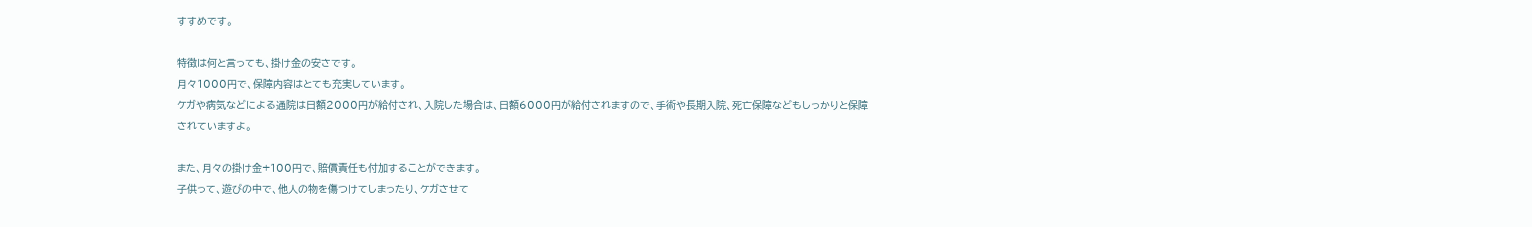すすめです。

特徴は何と言っても、掛け金の安さです。
月々1000円で、保障内容はとても充実しています。
ケガや病気などによる通院は日額2000円が給付され、入院した場合は、日額6000円が給付されますので、手術や長期入院、死亡保障などもしっかりと保障されていますよ。

また、月々の掛け金+100円で、賠償責任も付加することができます。
子供って、遊びの中で、他人の物を傷つけてしまったり、ケガさせて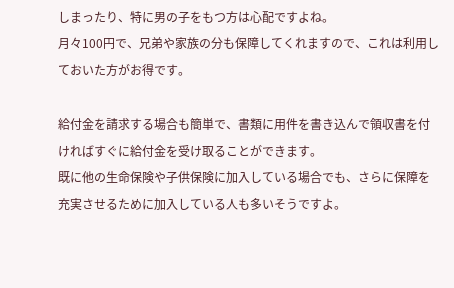しまったり、特に男の子をもつ方は心配ですよね。
月々100円で、兄弟や家族の分も保障してくれますので、これは利用しておいた方がお得です。

給付金を請求する場合も簡単で、書類に用件を書き込んで領収書を付ければすぐに給付金を受け取ることができます。
既に他の生命保険や子供保険に加入している場合でも、さらに保障を充実させるために加入している人も多いそうですよ。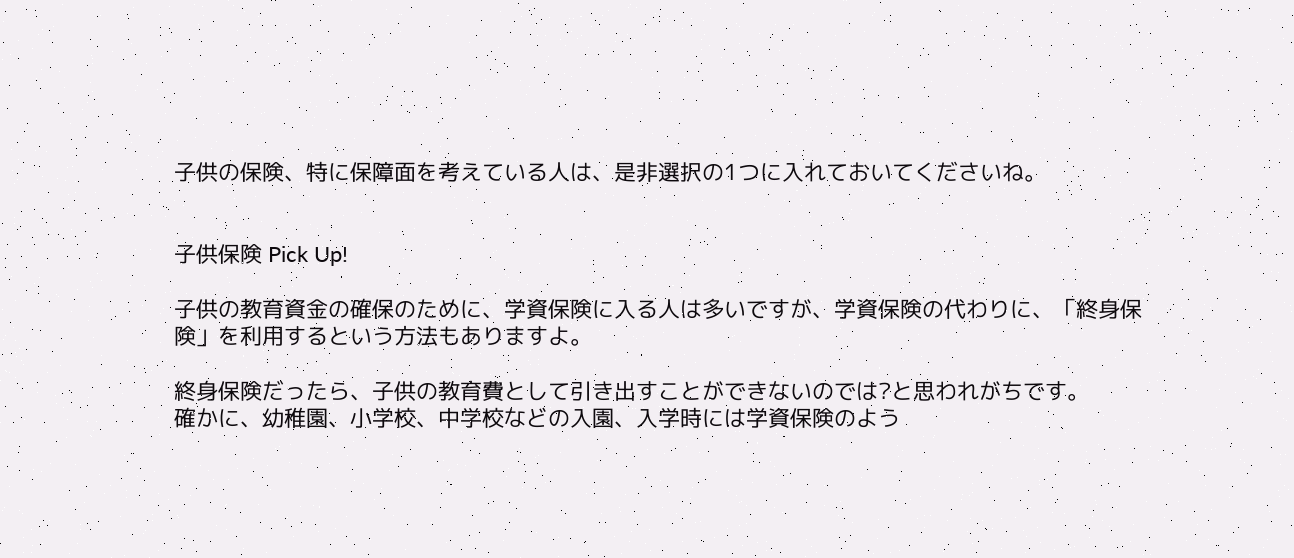子供の保険、特に保障面を考えている人は、是非選択の1つに入れておいてくださいね。


子供保険 Pick Up!

子供の教育資金の確保のために、学資保険に入る人は多いですが、学資保険の代わりに、「終身保険」を利用するという方法もありますよ。

終身保険だったら、子供の教育費として引き出すことができないのでは?と思われがちです。
確かに、幼稚園、小学校、中学校などの入園、入学時には学資保険のよう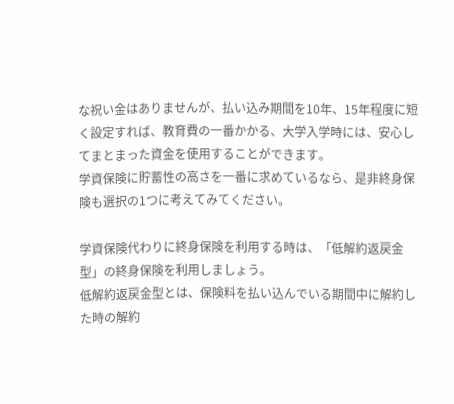な祝い金はありませんが、払い込み期間を10年、15年程度に短く設定すれば、教育費の一番かかる、大学入学時には、安心してまとまった資金を使用することができます。
学資保険に貯蓄性の高さを一番に求めているなら、是非終身保険も選択の1つに考えてみてください。

学資保険代わりに終身保険を利用する時は、「低解約返戻金型」の終身保険を利用しましょう。
低解約返戻金型とは、保険料を払い込んでいる期間中に解約した時の解約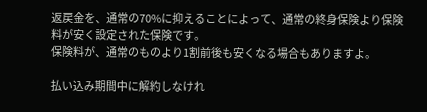返戻金を、通常の70%に抑えることによって、通常の終身保険より保険料が安く設定された保険です。
保険料が、通常のものより1割前後も安くなる場合もありますよ。

払い込み期間中に解約しなけれ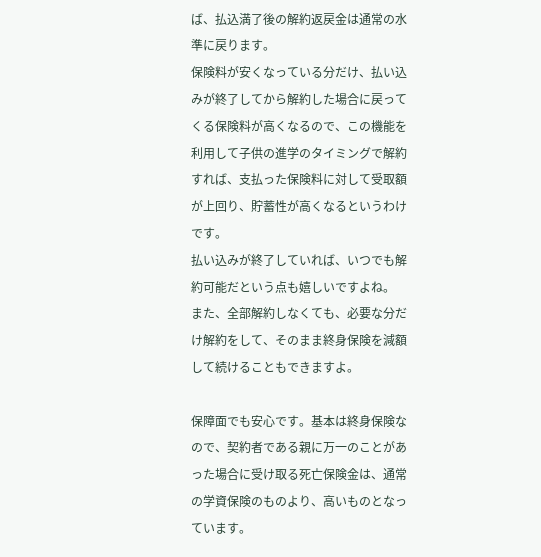ば、払込満了後の解約返戻金は通常の水準に戻ります。
保険料が安くなっている分だけ、払い込みが終了してから解約した場合に戻ってくる保険料が高くなるので、この機能を利用して子供の進学のタイミングで解約すれば、支払った保険料に対して受取額が上回り、貯蓄性が高くなるというわけです。
払い込みが終了していれば、いつでも解約可能だという点も嬉しいですよね。
また、全部解約しなくても、必要な分だけ解約をして、そのまま終身保険を減額して続けることもできますよ。

保障面でも安心です。基本は終身保険なので、契約者である親に万一のことがあった場合に受け取る死亡保険金は、通常の学資保険のものより、高いものとなっています。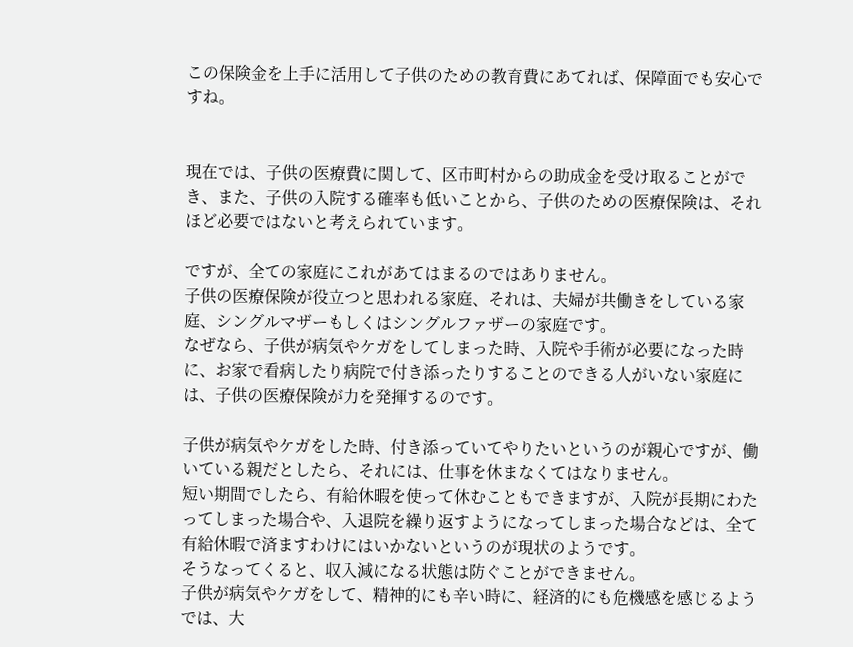この保険金を上手に活用して子供のための教育費にあてれば、保障面でも安心ですね。


現在では、子供の医療費に関して、区市町村からの助成金を受け取ることができ、また、子供の入院する確率も低いことから、子供のための医療保険は、それほど必要ではないと考えられています。

ですが、全ての家庭にこれがあてはまるのではありません。
子供の医療保険が役立つと思われる家庭、それは、夫婦が共働きをしている家庭、シングルマザーもしくはシングルファザーの家庭です。
なぜなら、子供が病気やケガをしてしまった時、入院や手術が必要になった時に、お家で看病したり病院で付き添ったりすることのできる人がいない家庭には、子供の医療保険が力を発揮するのです。

子供が病気やケガをした時、付き添っていてやりたいというのが親心ですが、働いている親だとしたら、それには、仕事を休まなくてはなりません。
短い期間でしたら、有給休暇を使って休むこともできますが、入院が長期にわたってしまった場合や、入退院を繰り返すようになってしまった場合などは、全て有給休暇で済ますわけにはいかないというのが現状のようです。
そうなってくると、収入減になる状態は防ぐことができません。
子供が病気やケガをして、精神的にも辛い時に、経済的にも危機感を感じるようでは、大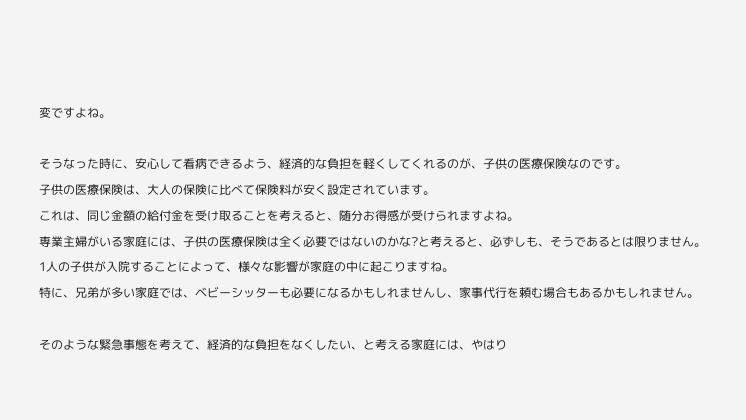変ですよね。

そうなった時に、安心して看病できるよう、経済的な負担を軽くしてくれるのが、子供の医療保険なのです。
子供の医療保険は、大人の保険に比べて保険料が安く設定されています。
これは、同じ金額の給付金を受け取ることを考えると、随分お得感が受けられますよね。
専業主婦がいる家庭には、子供の医療保険は全く必要ではないのかな?と考えると、必ずしも、そうであるとは限りません。
1人の子供が入院することによって、様々な影響が家庭の中に起こりますね。
特に、兄弟が多い家庭では、ベビーシッターも必要になるかもしれませんし、家事代行を頼む場合もあるかもしれません。

そのような緊急事態を考えて、経済的な負担をなくしたい、と考える家庭には、やはり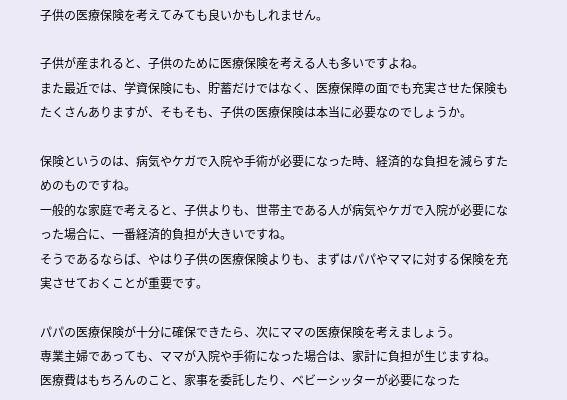子供の医療保険を考えてみても良いかもしれません。

子供が産まれると、子供のために医療保険を考える人も多いですよね。
また最近では、学資保険にも、貯蓄だけではなく、医療保障の面でも充実させた保険もたくさんありますが、そもそも、子供の医療保険は本当に必要なのでしょうか。

保険というのは、病気やケガで入院や手術が必要になった時、経済的な負担を減らすためのものですね。
一般的な家庭で考えると、子供よりも、世帯主である人が病気やケガで入院が必要になった場合に、一番経済的負担が大きいですね。
そうであるならば、やはり子供の医療保険よりも、まずはパパやママに対する保険を充実させておくことが重要です。

パパの医療保険が十分に確保できたら、次にママの医療保険を考えましょう。
専業主婦であっても、ママが入院や手術になった場合は、家計に負担が生じますね。
医療費はもちろんのこと、家事を委託したり、ベビーシッターが必要になった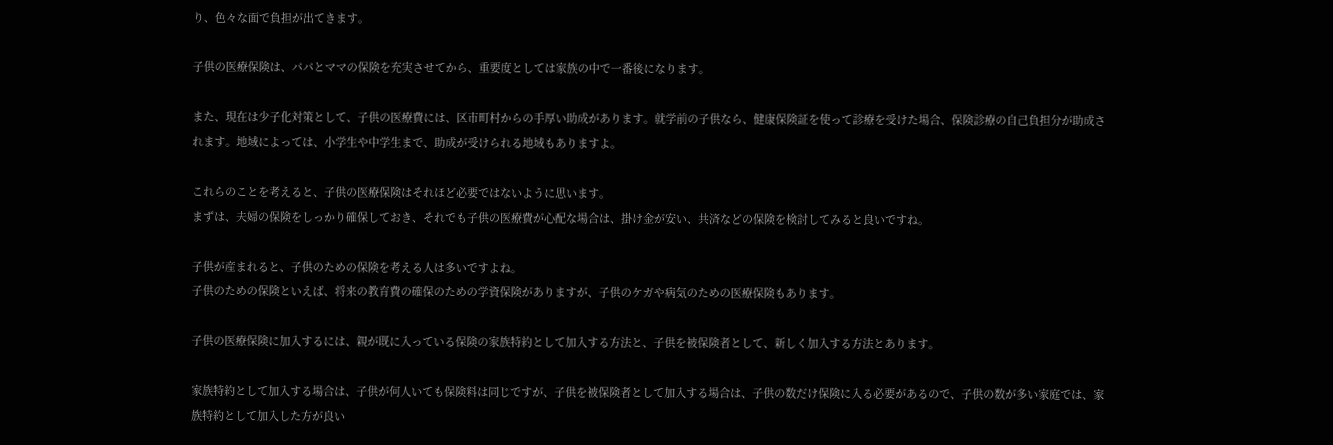り、色々な面で負担が出てきます。

子供の医療保険は、パパとママの保険を充実させてから、重要度としては家族の中で一番後になります。

また、現在は少子化対策として、子供の医療費には、区市町村からの手厚い助成があります。就学前の子供なら、健康保険証を使って診療を受けた場合、保険診療の自己負担分が助成されます。地域によっては、小学生や中学生まで、助成が受けられる地域もありますよ。

これらのことを考えると、子供の医療保険はそれほど必要ではないように思います。
まずは、夫婦の保険をしっかり確保しておき、それでも子供の医療費が心配な場合は、掛け金が安い、共済などの保険を検討してみると良いですね。

子供が産まれると、子供のための保険を考える人は多いですよね。
子供のための保険といえば、将来の教育費の確保のための学資保険がありますが、子供のケガや病気のための医療保険もあります。

子供の医療保険に加入するには、親が既に入っている保険の家族特約として加入する方法と、子供を被保険者として、新しく加入する方法とあります。

家族特約として加入する場合は、子供が何人いても保険料は同じですが、子供を被保険者として加入する場合は、子供の数だけ保険に入る必要があるので、子供の数が多い家庭では、家族特約として加入した方が良い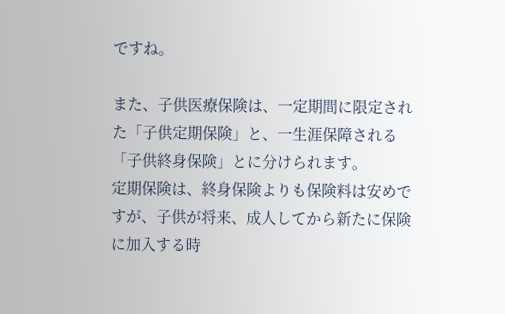ですね。

また、子供医療保険は、一定期間に限定された「子供定期保険」と、一生涯保障される「子供終身保険」とに分けられます。
定期保険は、終身保険よりも保険料は安めですが、子供が将来、成人してから新たに保険に加入する時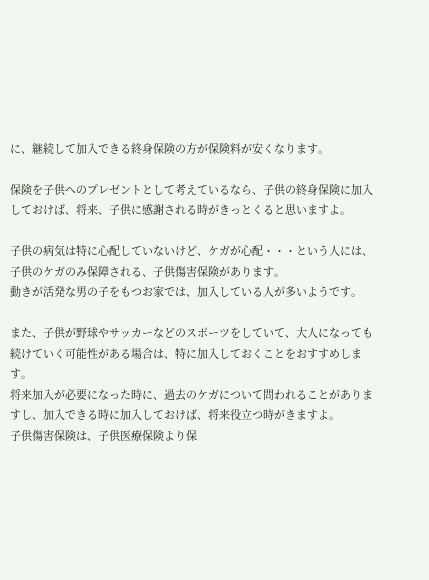に、継続して加入できる終身保険の方が保険料が安くなります。

保険を子供へのプレゼントとして考えているなら、子供の終身保険に加入しておけば、将来、子供に感謝される時がきっとくると思いますよ。

子供の病気は特に心配していないけど、ケガが心配・・・という人には、子供のケガのみ保障される、子供傷害保険があります。
動きが活発な男の子をもつお家では、加入している人が多いようです。

また、子供が野球やサッカーなどのスポーツをしていて、大人になっても続けていく可能性がある場合は、特に加入しておくことをおすすめします。
将来加入が必要になった時に、過去のケガについて問われることがありますし、加入できる時に加入しておけば、将来役立つ時がきますよ。
子供傷害保険は、子供医療保険より保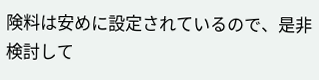険料は安めに設定されているので、是非検討して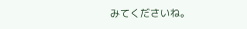みてくださいね。